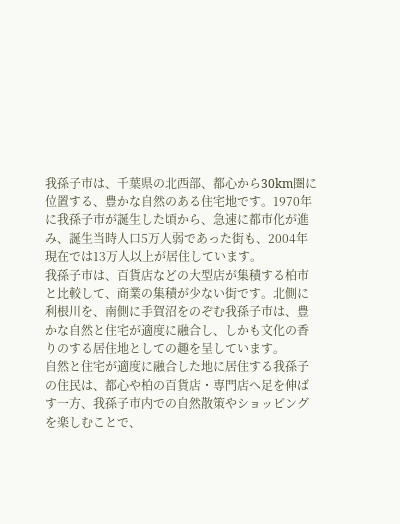我孫子市は、千葉県の北西部、都心から30km圏に位置する、豊かな自然のある住宅地です。1970年に我孫子市が誕生した頃から、急速に都市化が進み、誕生当時人口5万人弱であった街も、2004年現在では13万人以上が居住しています。
我孫子市は、百貨店などの大型店が集積する柏市と比較して、商業の集積が少ない街です。北側に利根川を、南側に手賀沼をのぞむ我孫子市は、豊かな自然と住宅が適度に融合し、しかも文化の香りのする居住地としての趣を呈しています。
自然と住宅が適度に融合した地に居住する我孫子の住民は、都心や柏の百貨店・専門店へ足を伸ばす一方、我孫子市内での自然散策やショッピングを楽しむことで、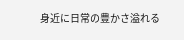身近に日常の豊かさ溢れる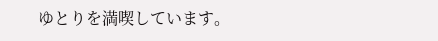ゆとりを満喫しています。